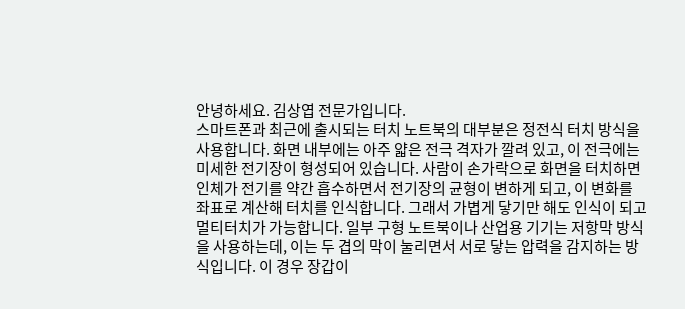안녕하세요. 김상엽 전문가입니다.
스마트폰과 최근에 출시되는 터치 노트북의 대부분은 정전식 터치 방식을 사용합니다. 화면 내부에는 아주 얇은 전극 격자가 깔려 있고, 이 전극에는 미세한 전기장이 형성되어 있습니다. 사람이 손가락으로 화면을 터치하면 인체가 전기를 약간 흡수하면서 전기장의 균형이 변하게 되고, 이 변화를 좌표로 계산해 터치를 인식합니다. 그래서 가볍게 닿기만 해도 인식이 되고 멀티터치가 가능합니다. 일부 구형 노트북이나 산업용 기기는 저항막 방식을 사용하는데, 이는 두 겹의 막이 눌리면서 서로 닿는 압력을 감지하는 방식입니다. 이 경우 장갑이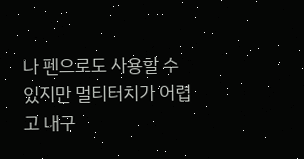나 펜으로도 사용할 수 있지만 멀티터치가 어렵고 내구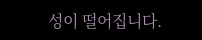성이 떨어집니다.